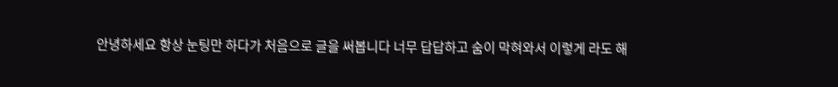안녕하세요 항상 눈팅만 하다가 처음으로 글을 써봅니다 너무 답답하고 숨이 막혀와서 이렇게 라도 해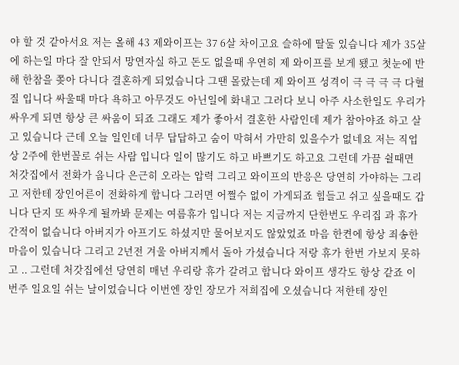야 할 것 같아서요 저는 올해 43 제와이프는 37 6살 차이고요 슬하에 딸둘 있습니다 제가 35살에 하는일 마다 잘 안되서 망연자실 하고 돈도 없을때 우연히 제 와이프를 보게 됐고 첫눈에 반해 한참을 쫒아 다니다 결혼하게 되었습니다 그땐 몰랐는데 제 와이프 성격이 극 극 극 극 다혈질 입니다 싸울때 마다 욕하고 아무것도 아닌일에 화내고 그러다 보니 아주 사소한일도 우리가 싸우게 되면 항상 큰 싸움이 되죠 그래도 제가 좋아서 결혼한 사람인데 제가 참아야죠 하고 살고 있습니다 근데 오늘 일인데 너무 답답하고 숨이 막혀서 가만히 있을수가 없네요 저는 직업상 2주에 한번꼴로 쉬는 사람 입니다 일이 많기도 하고 바쁘기도 하고요 그런데 가끔 쉴때면 처갓집에서 전화가 옵니다 은근히 오라는 압력 그리고 와이프의 반응은 당연히 가야하는 그리고 저한테 장인어른이 전화하게 합니다 그러면 어쩔수 없이 가게되죠 힘들고 쉬고 싶을때도 갑니다 단지 또 싸우게 될까봐 문제는 여름휴가 입니다 저는 지금까지 단한번도 우리집 과 휴가 간적이 없습니다 아버지가 아프기도 하셨지만 물어보지도 않았었죠 마음 한켠에 항상 죄송한 마음이 있습니다 그리고 2년전 겨울 아버지께서 돌아 가셨습니다 저랑 휴가 한번 가보지 못하고 .. 그런데 처갓집에선 당연히 매년 우리랑 휴가 갈려고 합니다 와이프 생각도 항상 같죠 이번주 일요일 쉬는 날이었습니다 이번엔 장인 장모가 저희집에 오셨습니다 저한테 장인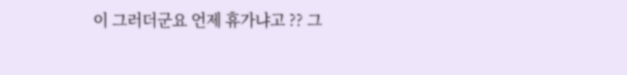이 그러더군요 언제 휴가냐고 ?? 그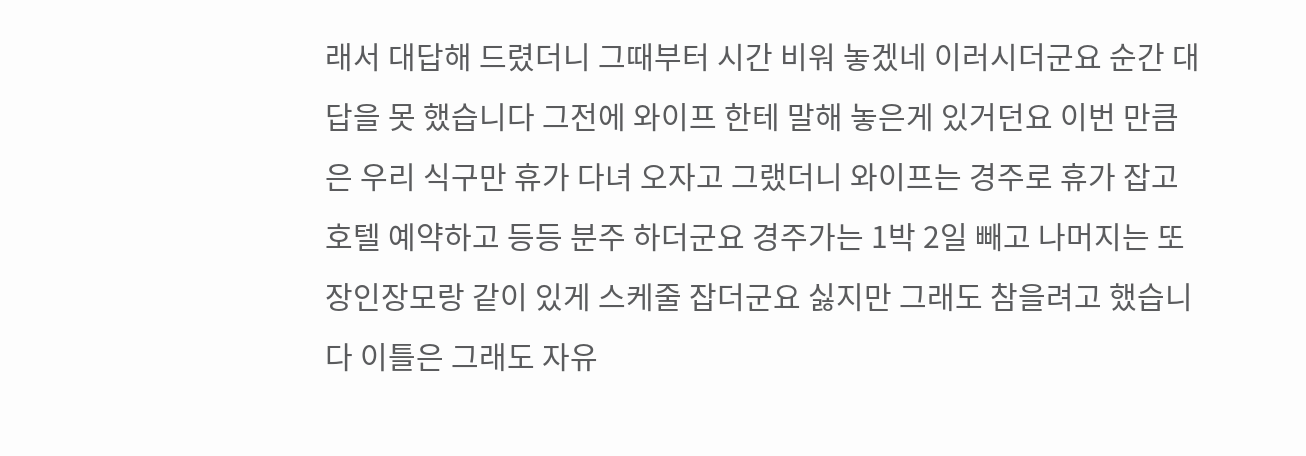래서 대답해 드렸더니 그때부터 시간 비워 놓겠네 이러시더군요 순간 대답을 못 했습니다 그전에 와이프 한테 말해 놓은게 있거던요 이번 만큼은 우리 식구만 휴가 다녀 오자고 그랬더니 와이프는 경주로 휴가 잡고 호텔 예약하고 등등 분주 하더군요 경주가는 1박 2일 빼고 나머지는 또 장인장모랑 같이 있게 스케줄 잡더군요 싫지만 그래도 참을려고 했습니다 이틀은 그래도 자유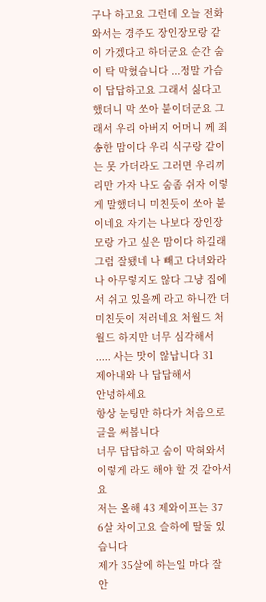구나 하고요 그런데 오늘 전화 와서는 경주도 장인장모랑 같이 가겠다고 하더군요 순간 숨이 탁 막혔습니다 ...정말 가슴이 답답하고요 그래서 싫다고 했더니 막 쏘아 붙이더군요 그래서 우리 아버지 어머니 께 죄송한 맘이다 우리 식구랑 같이는 못 가더라도 그러면 우리끼리만 가자 나도 숨좀 쉬자 이렇게 말했더니 미친듯이 쏘아 붙이네요 자기는 나보다 장인장모랑 가고 싶은 맘이다 하길래 그럼 잘됐네 나 빼고 다녀와라 나 아무렇지도 않다 그냥 집에서 쉬고 있을께 라고 하니깐 더 미친듯이 저러네요 처월드 처월드 하지만 너무 심각해서 ..... 사는 맛이 않납니다 31
제아내와 나 답답해서
안녕하세요
항상 눈팅만 하다가 처음으로 글을 써봅니다
너무 답답하고 숨이 막혀와서 이렇게 라도 해야 할 것 같아서요
저는 올해 43 제와이프는 37
6살 차이고요 슬하에 딸둘 있습니다
제가 35살에 하는일 마다 잘 안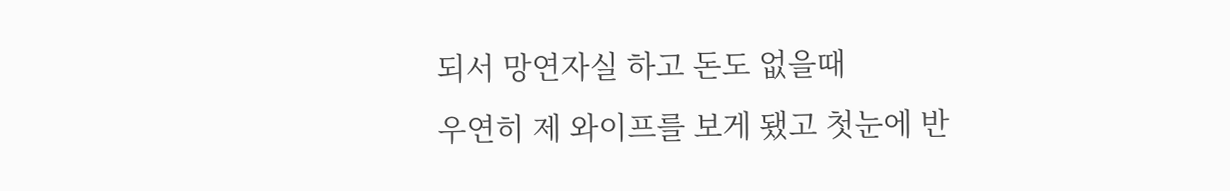되서 망연자실 하고 돈도 없을때
우연히 제 와이프를 보게 됐고 첫눈에 반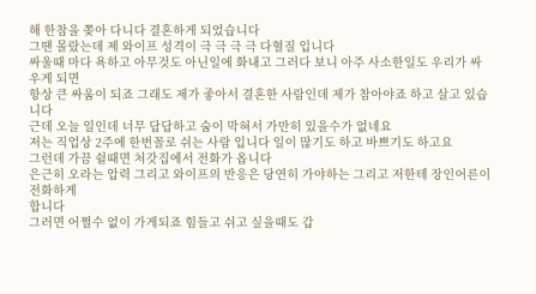해 한참을 쫒아 다니다 결혼하게 되었습니다
그땐 몰랐는데 제 와이프 성격이 극 극 극 극 다혈질 입니다
싸울때 마다 욕하고 아무것도 아닌일에 화내고 그러다 보니 아주 사소한일도 우리가 싸우게 되면
항상 큰 싸움이 되죠 그래도 제가 좋아서 결혼한 사람인데 제가 참아야죠 하고 살고 있습니다
근데 오늘 일인데 너무 답답하고 숨이 막혀서 가만히 있을수가 없네요
저는 직업상 2주에 한번꼴로 쉬는 사람 입니다 일이 많기도 하고 바쁘기도 하고요
그런데 가끔 쉴때면 처갓집에서 전화가 옵니다
은근히 오라는 압력 그리고 와이프의 반응은 당연히 가야하는 그리고 저한테 장인어른이 전화하게
합니다
그러면 어쩔수 없이 가게되죠 힘들고 쉬고 싶을때도 갑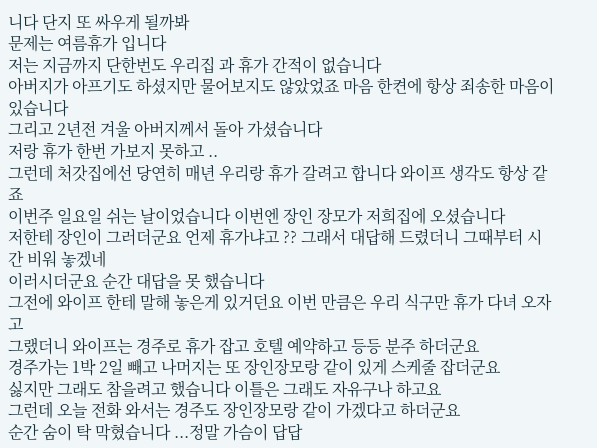니다 단지 또 싸우게 될까봐
문제는 여름휴가 입니다
저는 지금까지 단한번도 우리집 과 휴가 간적이 없습니다
아버지가 아프기도 하셨지만 물어보지도 않았었죠 마음 한켠에 항상 죄송한 마음이 있습니다
그리고 2년전 겨울 아버지께서 돌아 가셨습니다
저랑 휴가 한번 가보지 못하고 ..
그런데 처갓집에선 당연히 매년 우리랑 휴가 갈려고 합니다 와이프 생각도 항상 같죠
이번주 일요일 쉬는 날이었습니다 이번엔 장인 장모가 저희집에 오셨습니다
저한테 장인이 그러더군요 언제 휴가냐고 ?? 그래서 대답해 드렸더니 그때부터 시간 비워 놓겠네
이러시더군요 순간 대답을 못 했습니다
그전에 와이프 한테 말해 놓은게 있거던요 이번 만큼은 우리 식구만 휴가 다녀 오자고
그랬더니 와이프는 경주로 휴가 잡고 호텔 예약하고 등등 분주 하더군요
경주가는 1박 2일 빼고 나머지는 또 장인장모랑 같이 있게 스케줄 잡더군요
싫지만 그래도 참을려고 했습니다 이틀은 그래도 자유구나 하고요
그런데 오늘 전화 와서는 경주도 장인장모랑 같이 가겠다고 하더군요
순간 숨이 탁 막혔습니다 ...정말 가슴이 답답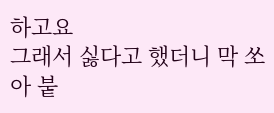하고요
그래서 싫다고 했더니 막 쏘아 붙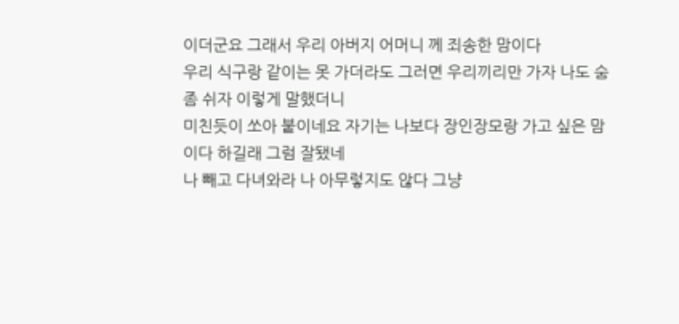이더군요 그래서 우리 아버지 어머니 께 죄송한 맘이다
우리 식구랑 같이는 못 가더라도 그러면 우리끼리만 가자 나도 숨좀 쉬자 이렇게 말했더니
미친듯이 쏘아 붙이네요 자기는 나보다 장인장모랑 가고 싶은 맘이다 하길래 그럼 잘됐네
나 빼고 다녀와라 나 아무렇지도 않다 그냥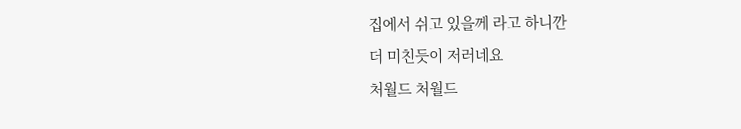집에서 쉬고 있을께 라고 하니깐
더 미친듯이 저러네요
처월드 처월드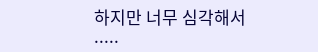하지만 너무 심각해서 .....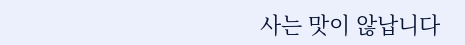사는 맛이 않납니다